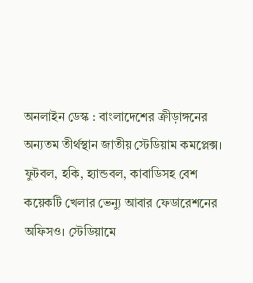অনলাইন ডেস্ক : বাংলাদেশের ক্রীড়াঙ্গনের অন্যতম তীর্থস্থান জাতীয় স্টেডিয়াম কমপ্লেক্স। ফুটবল, হকি, হ্যান্ডবল, কাবাডিসহ বেশ কয়েকটি খেলার ভেন্যু আবার ফেডারেশনের অফিসও। স্টেডিয়ামে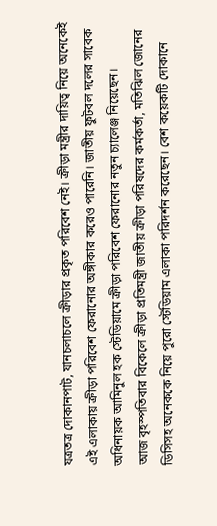যত্রতত্র দোকানপাট, যানচলাচলে ক্রীড়ার প্রকৃত পরিবেশ নেই। ক্রীড়া মন্ত্রীর দায়িত্ব নিয়ে অনেকেই এই এলাকায় ক্রীড়া পরিবেশ ফেরানোর অঙ্গীকার করেও পারেনি। জাতীয় ফুটবল দলের সাবেক অধিনায়ক আমিনুল হক স্টেডিয়ামে ক্রীড়া পরিবেশ ফেরানোর নতুন চ্যালেঞ্জ নিয়েছেন।
আজ বৃহস্পতিবার বিকেলে ক্রীড়া প্রতিমন্ত্রী জাতীয় ক্রীড়া পরিষদের কর্মকর্তা, মতিঝিল জোনের ডিসিসহ অনেককে নিয়ে পুরো স্টেডিয়াম এলাকা পরিদর্শন করেছেন। বেশ কয়েকটি দোকানে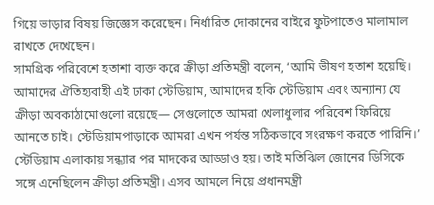গিয়ে ভাড়ার বিষয় জিজ্ঞেস করেছেন। নির্ধারিত দোকানের বাইরে ফুটপাতেও মালামাল রাখতে দেখেছেন।
সামগ্রিক পরিবেশে হতাশা ব্যক্ত করে ক্রীড়া প্রতিমন্ত্রী বলেন, ‘আমি ভীষণ হতাশ হয়েছি। আমাদের ঐতিহ্যবাহী এই ঢাকা স্টেডিয়াম, আমাদের হকি স্টেডিয়াম এবং অন্যান্য যে ক্রীড়া অবকাঠামোগুলো রয়েছে— সেগুলোতে আমরা খেলাধুলার পরিবেশ ফিরিয়ে আনতে চাই। স্টেডিয়ামপাড়াকে আমরা এখন পর্যন্ত সঠিকভাবে সংরক্ষণ করতে পারিনি।’
স্টেডিয়াম এলাকায় সন্ধ্যার পর মাদকের আড্ডাও হয়। তাই মতিঝিল জোনের ডিসিকে সঙ্গে এনেছিলেন ক্রীড়া প্রতিমন্ত্রী। এসব আমলে নিয়ে প্রধানমন্ত্রী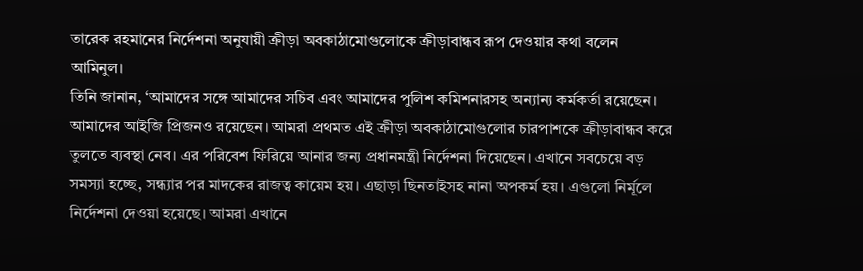তারেক রহমানের নির্দেশনা অনুযায়ী ক্রীড়া অবকাঠামোগুলোকে ক্রীড়াবান্ধব রূপ দেওয়ার কথা বলেন আমিনুল।
তিনি জানান, ‘আমাদের সঙ্গে আমাদের সচিব এবং আমাদের পুলিশ কমিশনারসহ অন্যান্য কর্মকর্তা রয়েছেন। আমাদের আইজি প্রিজনও রয়েছেন। আমরা প্রথমত এই ক্রীড়া অবকাঠামোগুলোর চারপাশকে ক্রীড়াবান্ধব করে তুলতে ব্যবস্থা নেব। এর পরিবেশ ফিরিয়ে আনার জন্য প্রধানমন্ত্রী নির্দেশনা দিয়েছেন। এখানে সবচেয়ে বড় সমস্যা হচ্ছে, সন্ধ্যার পর মাদকের রাজত্ব কায়েম হয়। এছাড়া ছিনতাইসহ নানা অপকর্ম হয়। এগুলো নির্মূলে নির্দেশনা দেওয়া হয়েছে। আমরা এখানে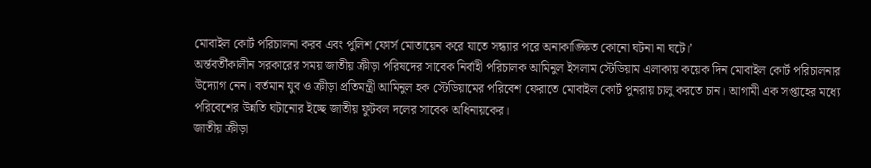মোবাইল কোর্ট পরিচালনা করব এবং পুলিশ ফোর্স মোতায়েন করে যাতে সন্ধ্যার পরে অনাকাঙ্ক্ষিত কোনো ঘটনা না ঘটে।’
অর্ন্তবর্তীকালীন সরকারের সময় জাতীয় ক্রীড়া পরিষদের সাবেক নির্বাহী পরিচালক আমিনুল ইসলাম স্টেডিয়াম এলাকায় কয়েক দিন মোবাইল কোর্ট পরিচালনার উদ্যোগ নেন। বর্তমান যুব ও ক্রীড়া প্রতিমন্ত্রী আমিনুল হক স্টেডিয়ামের পরিবেশ ফেরাতে মোবাইল কোর্ট পুনরায় চালু করতে চান। আগামী এক সপ্তাহের মধ্যে পরিবেশের উন্নতি ঘটানোর ইচ্ছে জাতীয় ফুটবল দলের সাবেক অধিনায়কের।
জাতীয় ক্রীড়া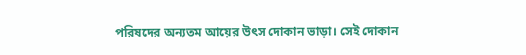পরিষদের অন্যতম আয়ের উৎস দোকান ভাড়া। সেই দোকান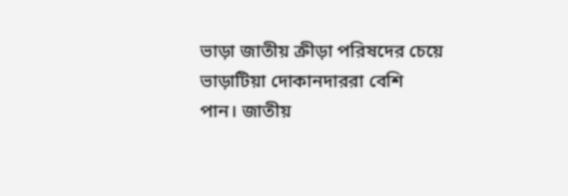ভাড়া জাতীয় ক্রীড়া পরিষদের চেয়ে ভাড়াটিয়া দোকানদাররা বেশি পান। জাতীয়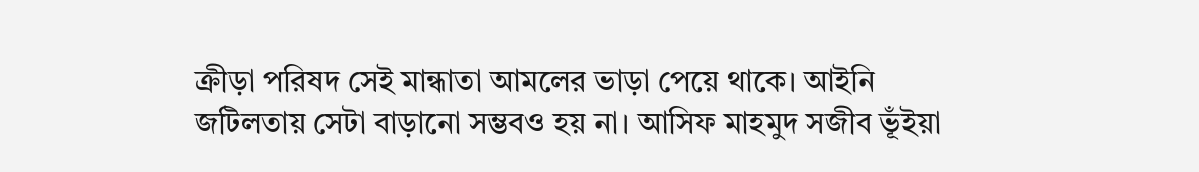ক্রীড়া পরিষদ সেই মান্ধাতা আমলের ভাড়া পেয়ে থাকে। আইনি জটিলতায় সেটা বাড়ানো সম্ভবও হয় না। আসিফ মাহমুদ সজীব ভূঁইয়া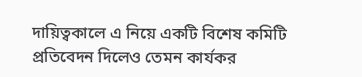দায়িত্বকালে এ নিয়ে একটি বিশেষ কমিটি প্রতিবেদন দিলেও তেমন কার্যকর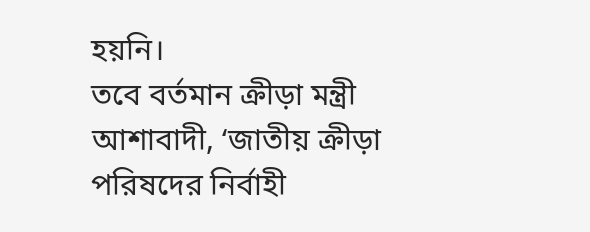হয়নি।
তবে বর্তমান ক্রীড়া মন্ত্রী আশাবাদী, ‘জাতীয় ক্রীড়া পরিষদের নির্বাহী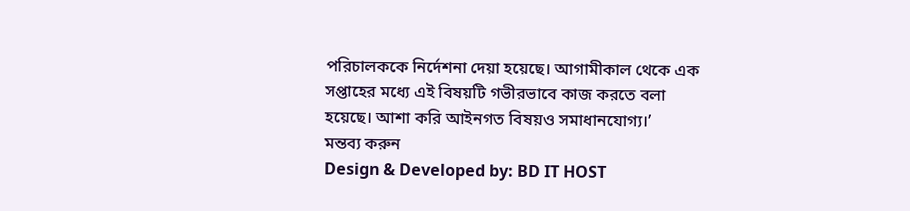পরিচালককে নির্দেশনা দেয়া হয়েছে। আগামীকাল থেকে এক সপ্তাহের মধ্যে এই বিষয়টি গভীরভাবে কাজ করতে বলা হয়েছে। আশা করি আইনগত বিষয়ও সমাধানযোগ্য।’
মন্তব্য করুন
Design & Developed by: BD IT HOST